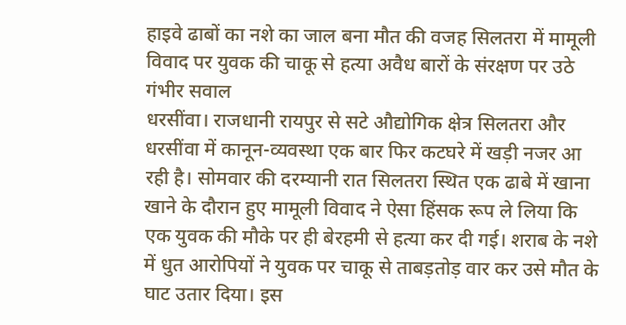हाइवे ढाबों का नशे का जाल बना मौत की वजह सिलतरा में मामूली विवाद पर युवक की चाकू से हत्या अवैध बारों के संरक्षण पर उठे गंभीर सवाल
धरसींवा। राजधानी रायपुर से सटे औद्योगिक क्षेत्र सिलतरा और धरसींवा में कानून-व्यवस्था एक बार फिर कटघरे में खड़ी नजर आ रही है। सोमवार की दरम्यानी रात सिलतरा स्थित एक ढाबे में खाना खाने के दौरान हुए मामूली विवाद ने ऐसा हिंसक रूप ले लिया कि एक युवक की मौके पर ही बेरहमी से हत्या कर दी गई। शराब के नशे में धुत आरोपियों ने युवक पर चाकू से ताबड़तोड़ वार कर उसे मौत के घाट उतार दिया। इस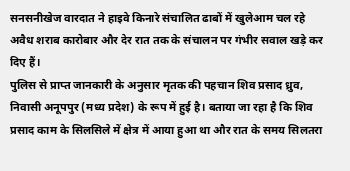सनसनीखेज वारदात ने हाइवे किनारे संचालित ढाबों में खुलेआम चल रहे अवैध शराब कारोबार और देर रात तक के संचालन पर गंभीर सवाल खड़े कर दिए हैं।
पुलिस से प्राप्त जानकारी के अनुसार मृतक की पहचान शिव प्रसाद ध्रुव, निवासी अनूपपुर (मध्य प्रदेश) के रूप में हुई है। बताया जा रहा है कि शिव प्रसाद काम के सिलसिले में क्षेत्र में आया हुआ था और रात के समय सिलतरा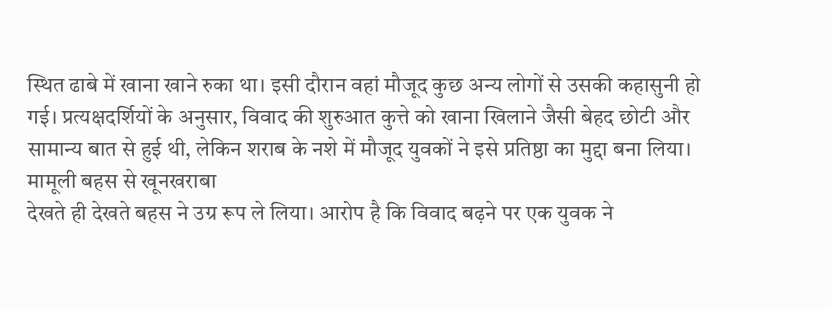स्थित ढाबे में खाना खाने रुका था। इसी दौरान वहां मौजूद कुछ अन्य लोगों से उसकी कहासुनी हो गई। प्रत्यक्षदर्शियों के अनुसार, विवाद की शुरुआत कुत्ते को खाना खिलाने जैसी बेहद छोटी और सामान्य बात से हुई थी, लेकिन शराब के नशे में मौजूद युवकों ने इसे प्रतिष्ठा का मुद्दा बना लिया।
मामूली बहस से खूनखराबा
देखते ही देखते बहस ने उग्र रूप ले लिया। आरोप है कि विवाद बढ़ने पर एक युवक ने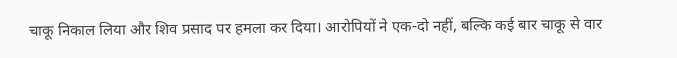चाकू निकाल लिया और शिव प्रसाद पर हमला कर दिया। आरोपियों ने एक-दो नहीं, बल्कि कई बार चाकू से वार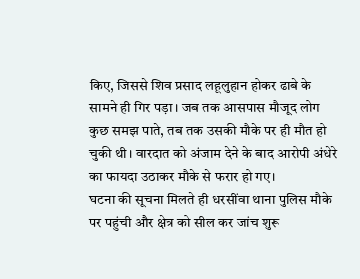किए, जिससे शिव प्रसाद लहूलुहान होकर ढाबे के सामने ही गिर पड़ा। जब तक आसपास मौजूद लोग कुछ समझ पाते, तब तक उसकी मौके पर ही मौत हो चुकी थी। वारदात को अंजाम देने के बाद आरोपी अंधेरे का फायदा उठाकर मौके से फरार हो गए।
घटना की सूचना मिलते ही धरसींवा थाना पुलिस मौके पर पहुंची और क्षेत्र को सील कर जांच शुरू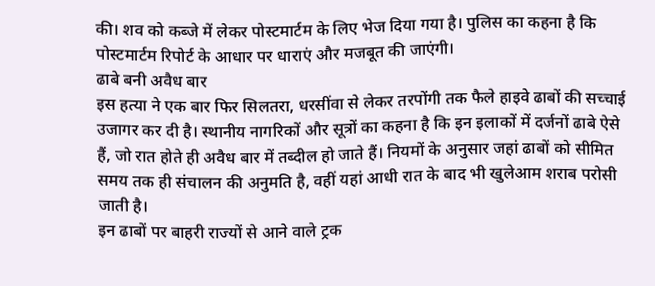की। शव को कब्जे में लेकर पोस्टमार्टम के लिए भेज दिया गया है। पुलिस का कहना है कि पोस्टमार्टम रिपोर्ट के आधार पर धाराएं और मजबूत की जाएंगी।
ढाबे बनी अवैध बार
इस हत्या ने एक बार फिर सिलतरा, धरसींवा से लेकर तरपोंगी तक फैले हाइवे ढाबों की सच्चाई उजागर कर दी है। स्थानीय नागरिकों और सूत्रों का कहना है कि इन इलाकों में दर्जनों ढाबे ऐसे हैं, जो रात होते ही अवैध बार में तब्दील हो जाते हैं। नियमों के अनुसार जहां ढाबों को सीमित समय तक ही संचालन की अनुमति है, वहीं यहां आधी रात के बाद भी खुलेआम शराब परोसी जाती है।
इन ढाबों पर बाहरी राज्यों से आने वाले ट्रक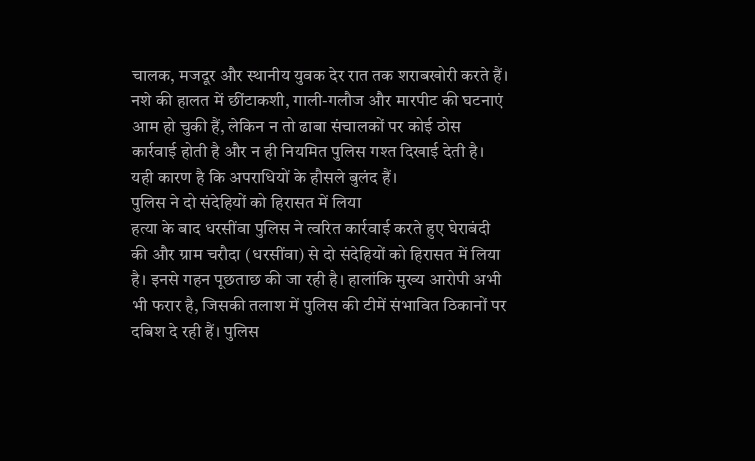चालक, मजदूर और स्थानीय युवक देर रात तक शराबखोरी करते हैं। नशे की हालत में छींटाकशी, गाली-गलौज और मारपीट की घटनाएं आम हो चुकी हैं, लेकिन न तो ढाबा संचालकों पर कोई ठोस कार्रवाई होती है और न ही नियमित पुलिस गश्त दिखाई देती है। यही कारण है कि अपराधियों के हौसले बुलंद हैं।
पुलिस ने दो संदेहियों को हिरासत में लिया
हत्या के बाद धरसींवा पुलिस ने त्वरित कार्रवाई करते हुए घेराबंदी की और ग्राम चरौदा (धरसींवा) से दो संदेहियों को हिरासत में लिया है। इनसे गहन पूछताछ की जा रही है। हालांकि मुख्य आरोपी अभी भी फरार है, जिसकी तलाश में पुलिस की टीमें संभावित ठिकानों पर दबिश दे रही हैं। पुलिस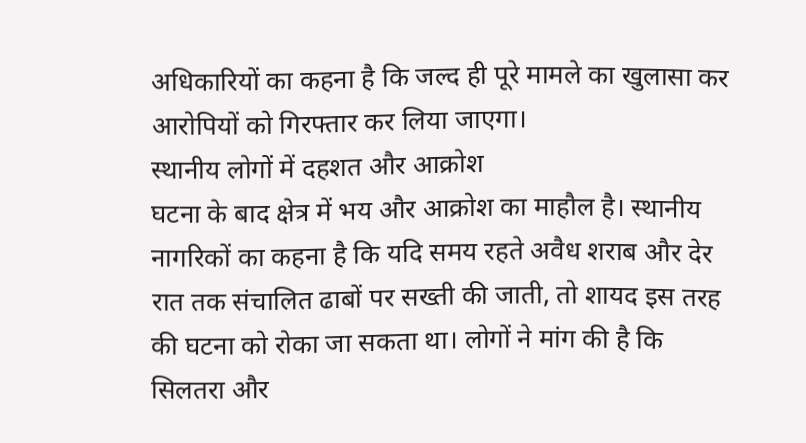अधिकारियों का कहना है कि जल्द ही पूरे मामले का खुलासा कर आरोपियों को गिरफ्तार कर लिया जाएगा।
स्थानीय लोगों में दहशत और आक्रोश
घटना के बाद क्षेत्र में भय और आक्रोश का माहौल है। स्थानीय नागरिकों का कहना है कि यदि समय रहते अवैध शराब और देर रात तक संचालित ढाबों पर सख्ती की जाती, तो शायद इस तरह की घटना को रोका जा सकता था। लोगों ने मांग की है कि सिलतरा और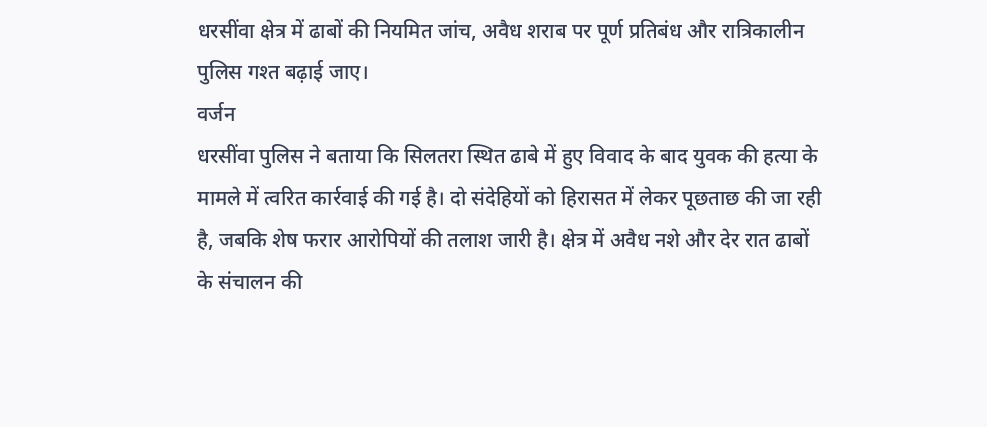धरसींवा क्षेत्र में ढाबों की नियमित जांच, अवैध शराब पर पूर्ण प्रतिबंध और रात्रिकालीन पुलिस गश्त बढ़ाई जाए।
वर्जन
धरसींवा पुलिस ने बताया कि सिलतरा स्थित ढाबे में हुए विवाद के बाद युवक की हत्या के मामले में त्वरित कार्रवाई की गई है। दो संदेहियों को हिरासत में लेकर पूछताछ की जा रही है, जबकि शेष फरार आरोपियों की तलाश जारी है। क्षेत्र में अवैध नशे और देर रात ढाबों के संचालन की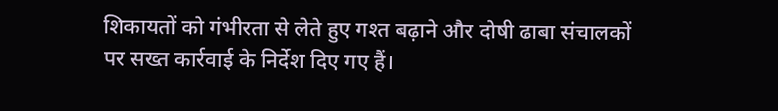शिकायतों को गंभीरता से लेते हुए गश्त बढ़ाने और दोषी ढाबा संचालकों पर सख्त कार्रवाई के निर्देश दिए गए हैं।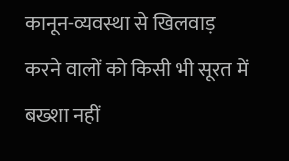कानून-व्यवस्था से खिलवाड़ करने वालों को किसी भी सूरत में बख्शा नहीं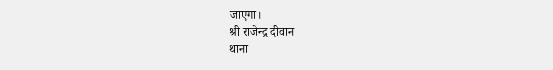जाएगा।
श्री राजेन्द्र दीवान
थाना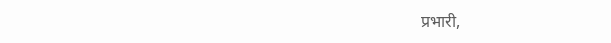प्रभारी,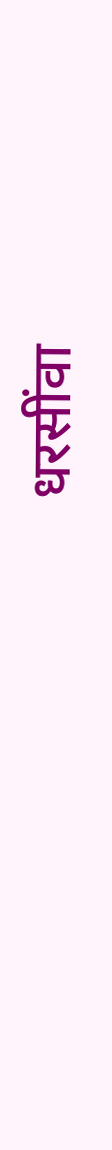धरसींवा